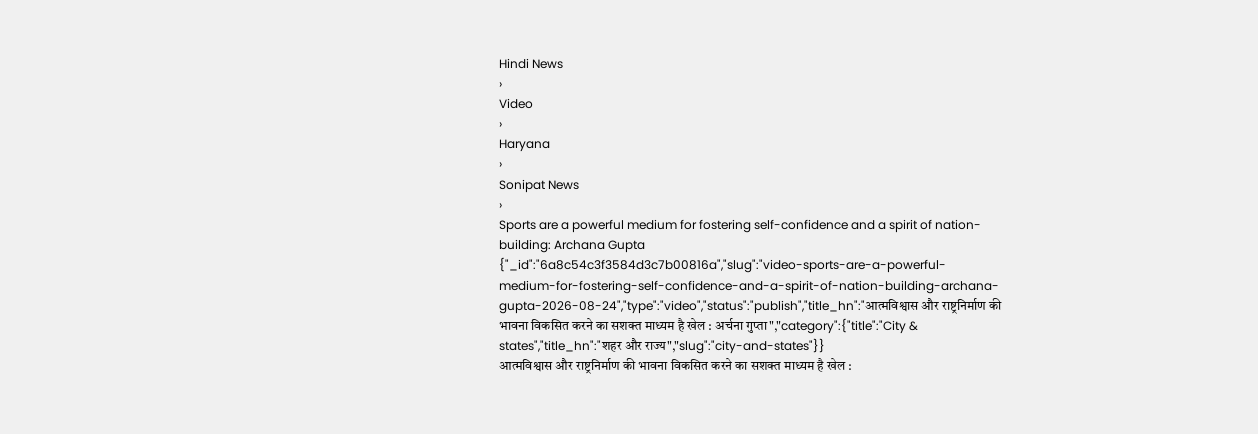Hindi News
›
Video
›
Haryana
›
Sonipat News
›
Sports are a powerful medium for fostering self-confidence and a spirit of nation-building: Archana Gupta
{"_id":"6a8c54c3f3584d3c7b00816a","slug":"video-sports-are-a-powerful-medium-for-fostering-self-confidence-and-a-spirit-of-nation-building-archana-gupta-2026-08-24","type":"video","status":"publish","title_hn":"आत्मविश्वास और राष्ट्रनिर्माण की भावना विकसित करने का सशक्त माध्यम है खेल : अर्चना गुप्ता","category":{"title":"City & states","title_hn":"शहर और राज्य","slug":"city-and-states"}}
आत्मविश्वास और राष्ट्रनिर्माण की भावना विकसित करने का सशक्त माध्यम है खेल :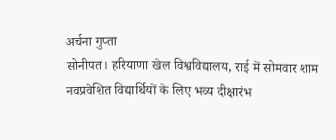अर्चना गुप्ता
सोनीपत। हरियाणा खेल विश्वविद्यालय, राई में सोमवार शाम नवप्रवेशित विद्यार्थियों के लिए भव्य दीक्षारंभ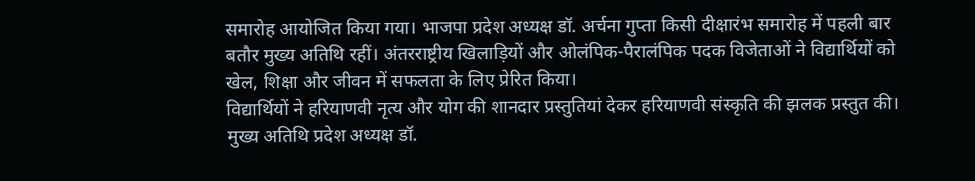समारोह आयोजित किया गया। भाजपा प्रदेश अध्यक्ष डॉ. अर्चना गुप्ता किसी दीक्षारंभ समारोह में पहली बार बतौर मुख्य अतिथि रहीं। अंतरराष्ट्रीय खिलाड़ियों और ओलंपिक-पैरालंपिक पदक विजेताओं ने विद्यार्थियों को खेल, शिक्षा और जीवन में सफलता के लिए प्रेरित किया।
विद्यार्थियों ने हरियाणवी नृत्य और योग की शानदार प्रस्तुतियां देकर हरियाणवी संस्कृति की झलक प्रस्तुत की। मुख्य अतिथि प्रदेश अध्यक्ष डॉ.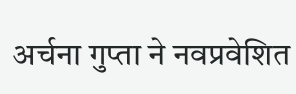अर्चना गुप्ता ने नवप्रवेशित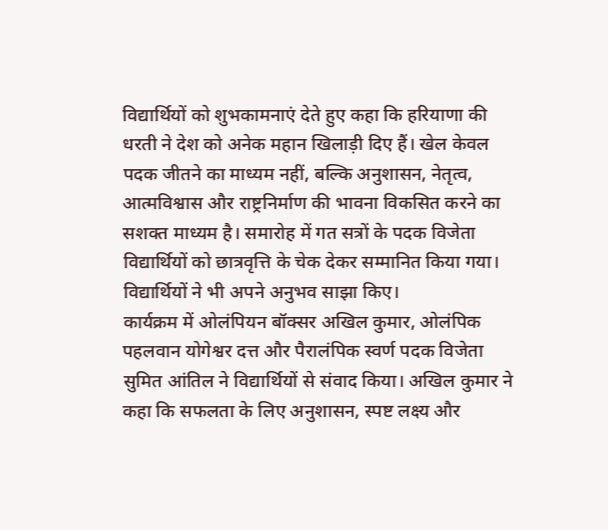विद्यार्थियों को शुभकामनाएं देते हुए कहा कि हरियाणा की धरती ने देश को अनेक महान खिलाड़ी दिए हैं। खेल केवल पदक जीतने का माध्यम नहीं, बल्कि अनुशासन, नेतृत्व, आत्मविश्वास और राष्ट्रनिर्माण की भावना विकसित करने का सशक्त माध्यम है। समारोह में गत सत्रों के पदक विजेता विद्यार्थियों को छात्रवृत्ति के चेक देकर सम्मानित किया गया। विद्यार्थियों ने भी अपने अनुभव साझा किए।
कार्यक्रम में ओलंपियन बॉक्सर अखिल कुमार, ओलंपिक पहलवान योगेश्वर दत्त और पैरालंपिक स्वर्ण पदक विजेता सुमित आंतिल ने विद्यार्थियों से संवाद किया। अखिल कुमार ने कहा कि सफलता के लिए अनुशासन, स्पष्ट लक्ष्य और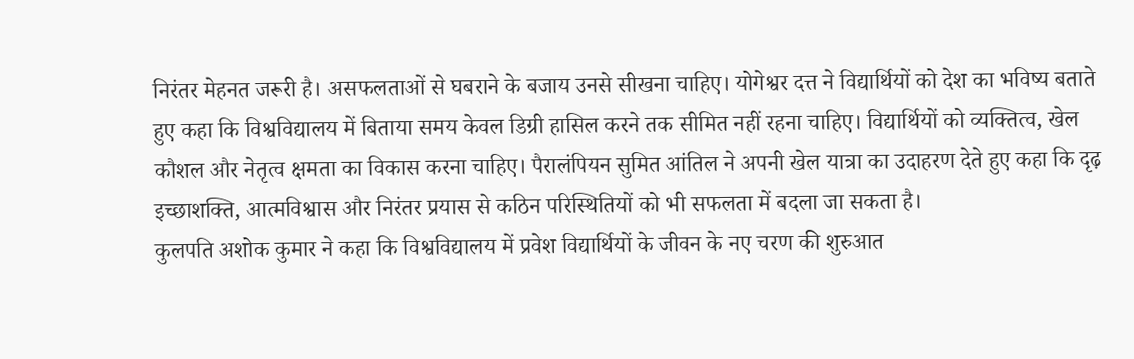निरंतर मेहनत जरूरी है। असफलताओं से घबराने के बजाय उनसे सीखना चाहिए। योगेश्वर दत्त ने विद्यार्थियों को देश का भविष्य बताते हुए कहा कि विश्वविद्यालय में बिताया समय केवल डिग्री हासिल करने तक सीमित नहीं रहना चाहिए। विद्यार्थियों को व्यक्तित्व, खेल कौशल और नेतृत्व क्षमता का विकास करना चाहिए। पैरालंपियन सुमित आंतिल ने अपनी खेल यात्रा का उदाहरण देते हुए कहा कि दृढ़ इच्छाशक्ति, आत्मविश्वास और निरंतर प्रयास से कठिन परिस्थितियों को भी सफलता में बदला जा सकता है।
कुलपति अशोक कुमार ने कहा कि विश्वविद्यालय में प्रवेश विद्यार्थियों के जीवन के नए चरण की शुरुआत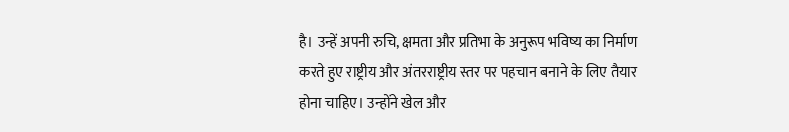है। उन्हें अपनी रुचि, क्षमता और प्रतिभा के अनुरूप भविष्य का निर्माण करते हुए राष्ट्रीय और अंतरराष्ट्रीय स्तर पर पहचान बनाने के लिए तैयार होना चाहिए। उन्होंने खेल और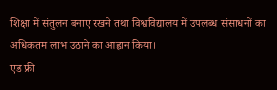शिक्षा में संतुलन बनाए रखने तथा विश्वविद्यालय में उपलब्ध संसाधनों का अधिकतम लाभ उठाने का आह्वान किया।
एड फ्री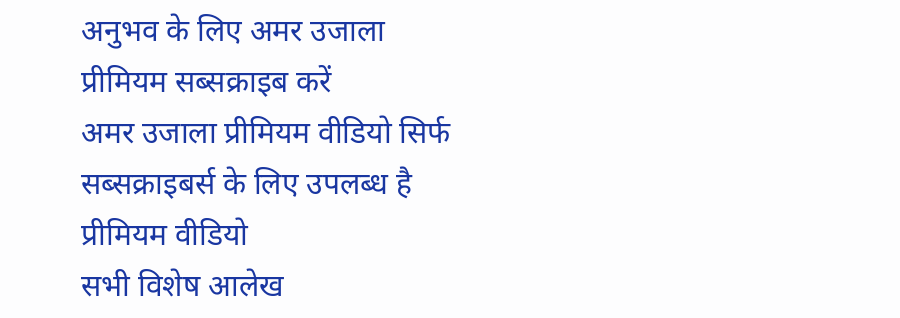अनुभव के लिए अमर उजाला प्रीमियम सब्सक्राइब करें
अमर उजाला प्रीमियम वीडियो सिर्फ सब्सक्राइबर्स के लिए उपलब्ध है
प्रीमियम वीडियो
सभी विशेष आलेख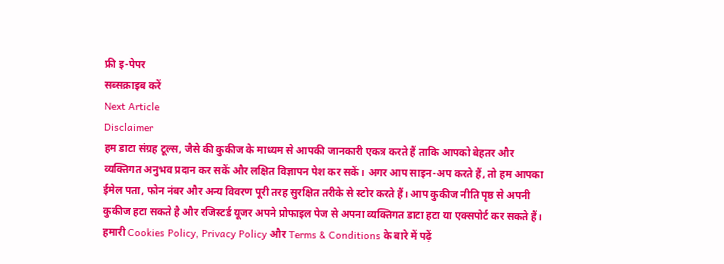फ्री इ-पेपर
सब्सक्राइब करें
Next Article
Disclaimer
हम डाटा संग्रह टूल्स, जैसे की कुकीज के माध्यम से आपकी जानकारी एकत्र करते हैं ताकि आपको बेहतर और व्यक्तिगत अनुभव प्रदान कर सकें और लक्षित विज्ञापन पेश कर सकें। अगर आप साइन-अप करते हैं, तो हम आपका ईमेल पता, फोन नंबर और अन्य विवरण पूरी तरह सुरक्षित तरीके से स्टोर करते हैं। आप कुकीज नीति पृष्ठ से अपनी कुकीज हटा सकते है और रजिस्टर्ड यूजर अपने प्रोफाइल पेज से अपना व्यक्तिगत डाटा हटा या एक्सपोर्ट कर सकते हैं। हमारी Cookies Policy, Privacy Policy और Terms & Conditions के बारे में पढ़ें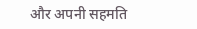और अपनी सहमति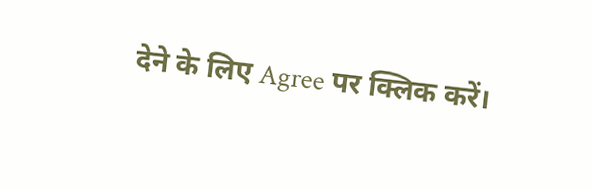देने के लिए Agree पर क्लिक करें।